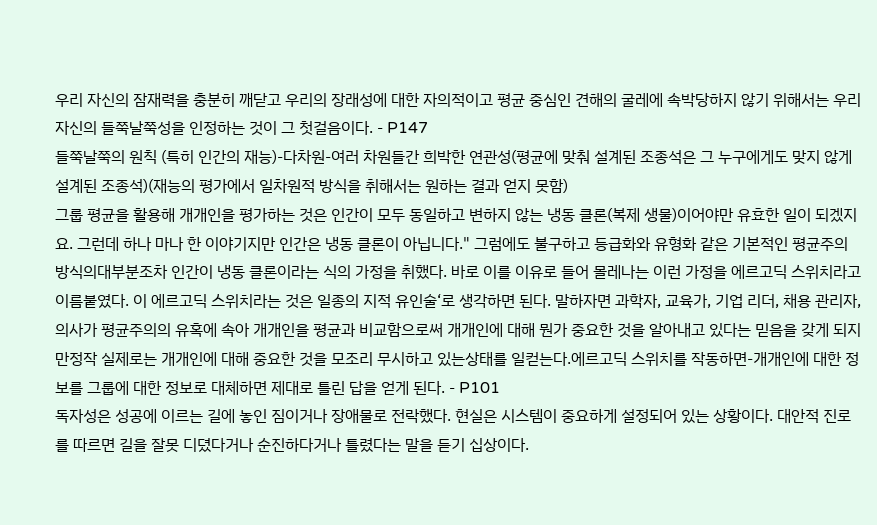우리 자신의 잠재력을 충분히 깨닫고 우리의 장래성에 대한 자의적이고 평균 중심인 견해의 굴레에 속박당하지 않기 위해서는 우리 자신의 들쭉날쭉성을 인정하는 것이 그 첫걸음이다. - P147
들쭉날쭉의 원칙 (특히 인간의 재능)-다차원-여러 차원들간 희박한 연관성(평균에 맞춰 설계된 조종석은 그 누구에게도 맞지 않게 설계된 조종석)(재능의 평가에서 일차원적 방식을 취해서는 원하는 결과 얻지 못함)
그룹 평균을 활용해 개개인을 평가하는 것은 인간이 모두 동일하고 변하지 않는 냉동 클론(복제 생물)이어야만 유효한 일이 되겠지요. 그런데 하나 마나 한 이야기지만 인간은 냉동 클론이 아닙니다." 그럼에도 불구하고 등급화와 유형화 같은 기본적인 평균주의 방식의대부분조차 인간이 냉동 클론이라는 식의 가정을 취했다. 바로 이를 이유로 들어 몰레나는 이런 가정을 에르고딕 스위치라고 이름붙였다. 이 에르고딕 스위치라는 것은 일종의 지적 유인술‘로 생각하면 된다. 말하자면 과학자, 교육가, 기업 리더, 채용 관리자, 의사가 평균주의의 유혹에 속아 개개인을 평균과 비교함으로써 개개인에 대해 뭔가 중요한 것을 알아내고 있다는 믿음을 갖게 되지만정작 실제로는 개개인에 대해 중요한 것을 모조리 무시하고 있는상태를 일컫는다.에르고딕 스위치를 작동하면-개개인에 대한 정보를 그룹에 대한 정보로 대체하면 제대로 틀린 답을 얻게 된다. - P101
독자성은 성공에 이르는 길에 놓인 짐이거나 장애물로 전락했다. 현실은 시스템이 중요하게 설정되어 있는 상황이다. 대안적 진로를 따르면 길을 잘못 디뎠다거나 순진하다거나 틀렸다는 말을 듣기 십상이다.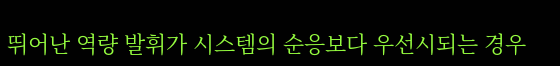뛰어난 역량 발휘가 시스템의 순응보다 우선시되는 경우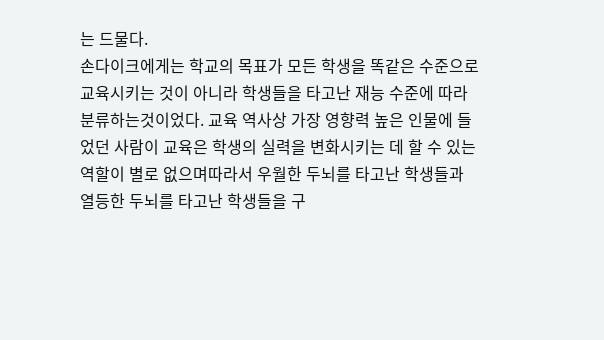는 드물다.
손다이크에게는 학교의 목표가 모든 학생을 똑같은 수준으로 교육시키는 것이 아니라 학생들을 타고난 재능 수준에 따라 분류하는것이었다. 교육 역사상 가장 영향력 높은 인물에 들었던 사람이 교육은 학생의 실력을 변화시키는 데 할 수 있는 역할이 별로 없으며따라서 우월한 두뇌를 타고난 학생들과 열등한 두뇌를 타고난 학생들을 구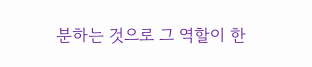분하는 것으로 그 역할이 한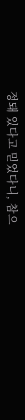정돼 있다고 믿었다니, 참으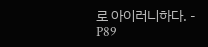로 아이러니하다. - P89